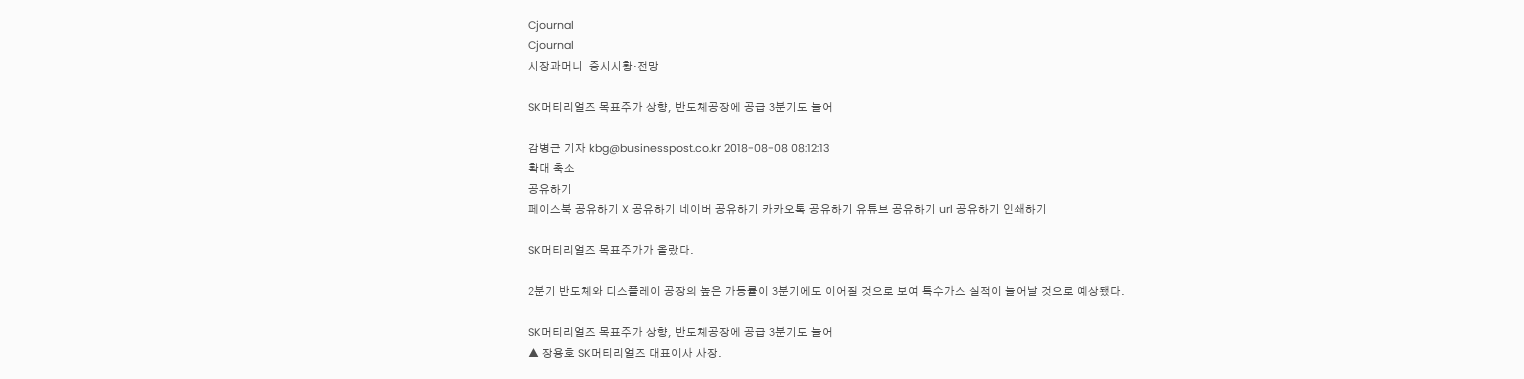Cjournal
Cjournal
시장과머니  증시시황·전망

SK머티리얼즈 목표주가 상향, 반도체공장에 공급 3분기도 늘어

감병근 기자 kbg@businesspost.co.kr 2018-08-08 08:12:13
확대 축소
공유하기
페이스북 공유하기 X 공유하기 네이버 공유하기 카카오톡 공유하기 유튜브 공유하기 url 공유하기 인쇄하기

SK머티리얼즈 목표주가가 올랐다.

2분기 반도체와 디스플레이 공장의 높은 가동률이 3분기에도 이어질 것으로 보여 특수가스 실적이 늘어날 것으로 예상됐다.

SK머티리얼즈 목표주가 상향, 반도체공장에 공급 3분기도 늘어
▲ 장용호 SK머티리얼즈 대표이사 사장.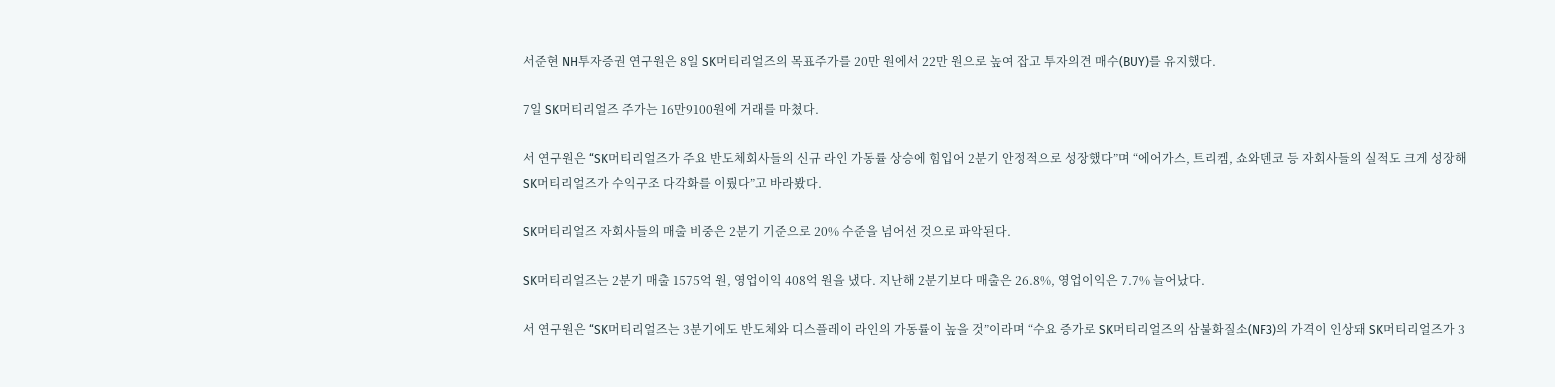서준현 NH투자증권 연구원은 8일 SK머티리얼즈의 목표주가를 20만 원에서 22만 원으로 높여 잡고 투자의견 매수(BUY)를 유지했다.

7일 SK머티리얼즈 주가는 16만9100원에 거래를 마쳤다.

서 연구원은 “SK머티리얼즈가 주요 반도체회사들의 신규 라인 가동률 상승에 힘입어 2분기 안정적으로 성장했다”며 “에어가스, 트리켐, 쇼와덴코 등 자회사들의 실적도 크게 성장해 SK머티리얼즈가 수익구조 다각화를 이뤘다”고 바라봤다.

SK머티리얼즈 자회사들의 매출 비중은 2분기 기준으로 20% 수준을 넘어선 것으로 파악된다.

SK머티리얼즈는 2분기 매출 1575억 원, 영업이익 408억 원을 냈다. 지난해 2분기보다 매출은 26.8%, 영업이익은 7.7% 늘어났다.

서 연구원은 “SK머티리얼즈는 3분기에도 반도체와 디스플레이 라인의 가동률이 높을 것”이라며 “수요 증가로 SK머티리얼즈의 삼불화질소(NF3)의 가격이 인상돼 SK머티리얼즈가 3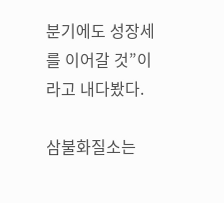분기에도 성장세를 이어갈 것”이라고 내다봤다.

삼불화질소는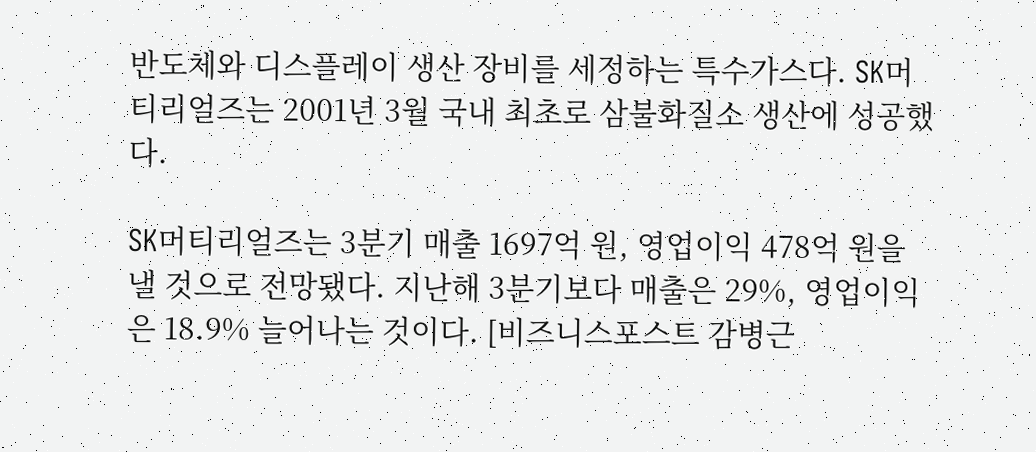반도체와 디스플레이 생산 장비를 세정하는 특수가스다. SK머티리얼즈는 2001년 3월 국내 최초로 삼불화질소 생산에 성공했다.

SK머티리얼즈는 3분기 매출 1697억 원, 영업이익 478억 원을 낼 것으로 전망됐다. 지난해 3분기보다 매출은 29%, 영업이익은 18.9% 늘어나는 것이다. [비즈니스포스트 감병근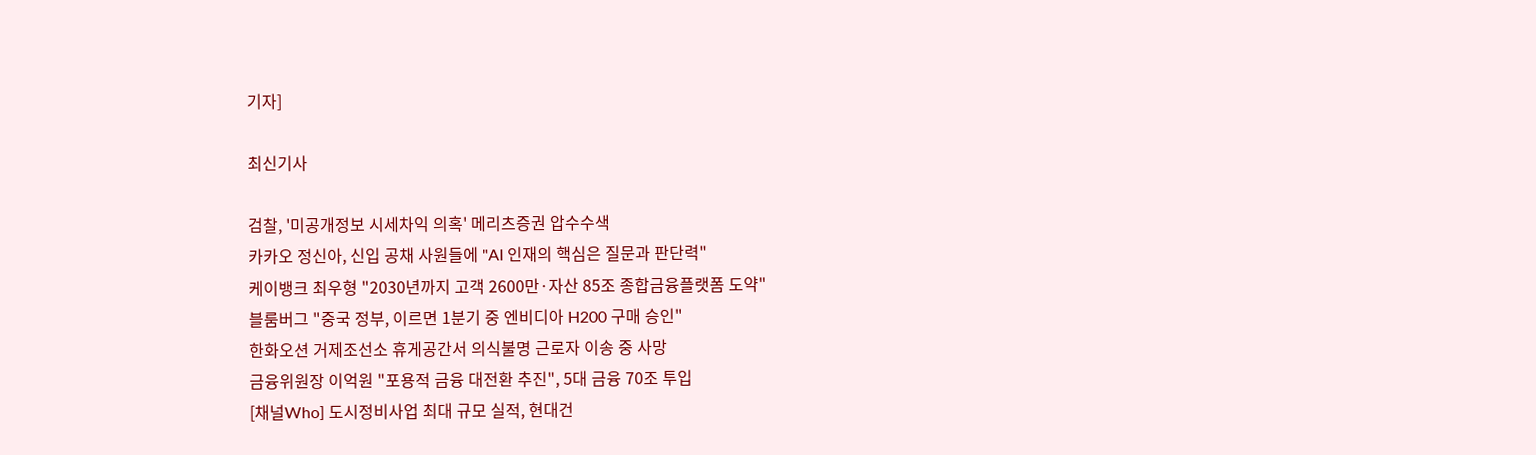기자]

최신기사

검찰, '미공개정보 시세차익 의혹' 메리츠증권 압수수색
카카오 정신아, 신입 공채 사원들에 "AI 인재의 핵심은 질문과 판단력"
케이뱅크 최우형 "2030년까지 고객 2600만·자산 85조 종합금융플랫폼 도약"
블룸버그 "중국 정부, 이르면 1분기 중 엔비디아 H200 구매 승인"
한화오션 거제조선소 휴게공간서 의식불명 근로자 이송 중 사망
금융위원장 이억원 "포용적 금융 대전환 추진", 5대 금융 70조 투입
[채널Who] 도시정비사업 최대 규모 실적, 현대건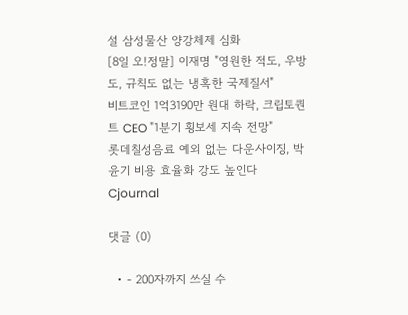설 삼성물산 양강체제 심화
[8일 오!정말] 이재명 "영원한 적도, 우방도, 규칙도 없는 냉혹한 국제질서"
비트코인 1억3190만 원대 하락, 크립토퀀트 CEO "1분기 횡보세 지속 전망"
롯데칠성음료 예외 없는 다운사이징, 박윤기 비용 효율화 강도 높인다
Cjournal

댓글 (0)

  • - 200자까지 쓰실 수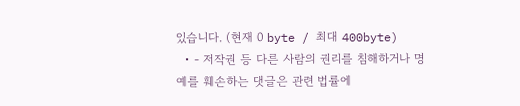있습니다. (현재 0 byte / 최대 400byte)
  • - 저작권 등 다른 사람의 권리를 침해하거나 명예를 훼손하는 댓글은 관련 법률에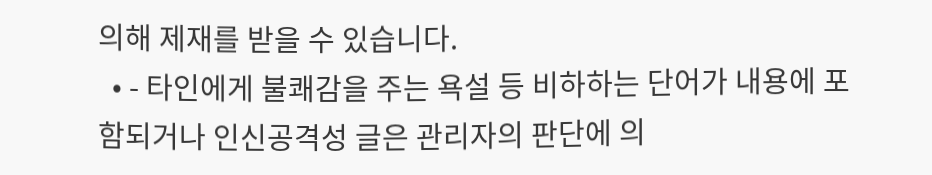의해 제재를 받을 수 있습니다.
  • - 타인에게 불쾌감을 주는 욕설 등 비하하는 단어가 내용에 포함되거나 인신공격성 글은 관리자의 판단에 의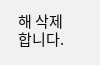해 삭제 합니다.